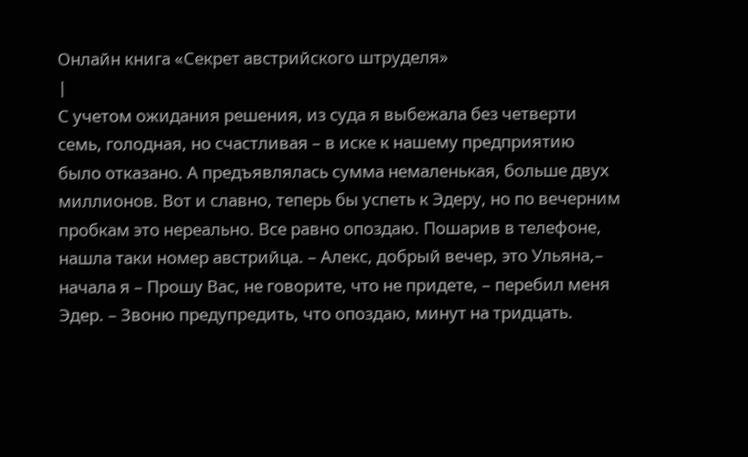Онлайн книга «Секрет австрийского штруделя»
|
С учетом ожидания решения, из суда я выбежала без четверти семь, голодная, но счастливая – в иске к нашему предприятию было отказано. А предъявлялась сумма немаленькая, больше двух миллионов. Вот и славно, теперь бы успеть к Эдеру, но по вечерним пробкам это нереально. Все равно опоздаю. Пошарив в телефоне, нашла таки номер австрийца. – Алекс, добрый вечер, это Ульяна,– начала я – Прошу Вас, не говорите, что не придете, – перебил меня Эдер. – Звоню предупредить, что опоздаю, минут на тридцать.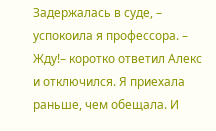Задержалась в суде, – успокоила я профессора. – Жду!– коротко ответил Алекс и отключился. Я приехала раньше, чем обещала. И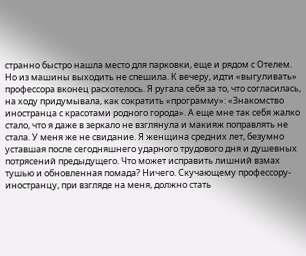странно быстро нашла место для парковки, еще и рядом с Отелем. Но из машины выходить не спешила. К вечеру, идти «выгуливать» профессора вконец расхотелось. Я ругала себя за то, что согласилась, на ходу придумывала, как сократить «программу»: «Знакомство иностранца с красотами родного города». А еще мне так себя жалко стало, что я даже в зеркало не взглянула и макияж поправлять не стала. У меня же не свидание. Я женщина средних лет, безумно уставшая после сегодняшнего ударного трудового дня и душевных потрясений предыдущего. Что может исправить лишний взмах тушью и обновленная помада? Ничего. Скучающему профессору-иностранцу, при взгляде на меня, должно стать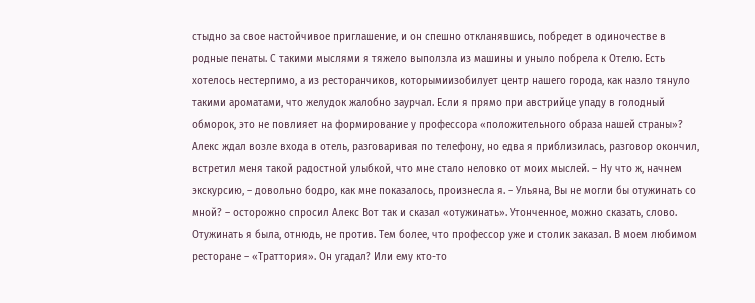стыдно за свое настойчивое приглашение, и он спешно откланявшись, побредет в одиночестве в родные пенаты. С такими мыслями я тяжело выползла из машины и уныло побрела к Отелю. Есть хотелось нестерпимо, а из ресторанчиков, которымиизобилует центр нашего города, как назло тянуло такими ароматами, что желудок жалобно заурчал. Если я прямо при австрийце упаду в голодный обморок, это не повлияет на формирование у профессора «положительного образа нашей страны»? Алекс ждал возле входа в отель, разговаривая по телефону, но едва я приблизилась, разговор окончил, встретил меня такой радостной улыбкой, что мне стало неловко от моих мыслей. – Ну что ж, начнем экскурсию, – довольно бодро, как мне показалось, произнесла я. – Ульяна, Вы не могли бы отужинать со мной? – осторожно спросил Алекс Вот так и сказал «отужинать». Утонченное, можно сказать, слово. Отужинать я была, отнюдь, не против. Тем более, что профессор уже и столик заказал. В моем любимом ресторане – «Траттория». Он угадал? Или ему кто-то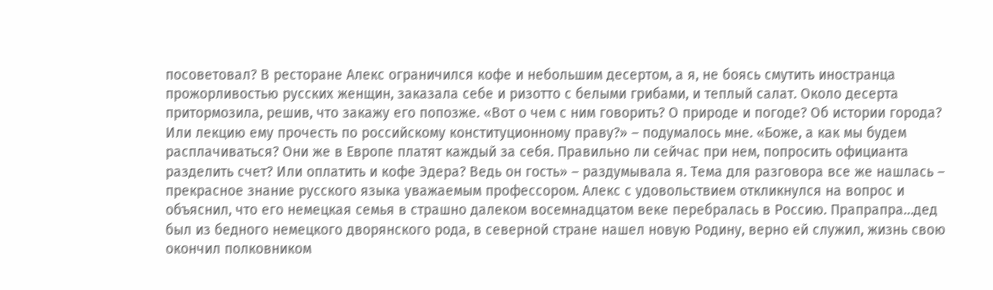посоветовал? В ресторане Алекс ограничился кофе и небольшим десертом, а я, не боясь смутить иностранца прожорливостью русских женщин, заказала себе и ризотто с белыми грибами, и теплый салат. Около десерта притормозила, решив, что закажу его попозже. «Вот о чем с ним говорить? О природе и погоде? Об истории города? Или лекцию ему прочесть по российскому конституционному праву?» – подумалось мне. «Боже, а как мы будем расплачиваться? Они же в Европе платят каждый за себя. Правильно ли сейчас при нем, попросить официанта разделить счет? Или оплатить и кофе Эдера? Ведь он гость» – раздумывала я. Тема для разговора все же нашлась – прекрасное знание русского языка уважаемым профессором. Алекс с удовольствием откликнулся на вопрос и объяснил, что его немецкая семья в страшно далеком восемнадцатом веке перебралась в Россию. Прапрапра…дед был из бедного немецкого дворянского рода, в северной стране нашел новую Родину, верно ей служил, жизнь свою окончил полковником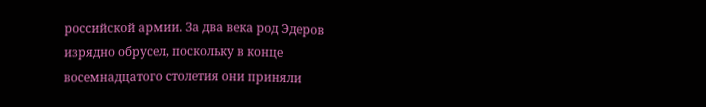российской армии. За два века род Эдеров изрядно обрусел, поскольку в конце восемнадцатого столетия они приняли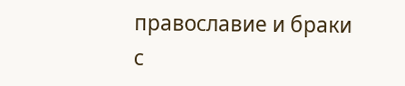православие и браки с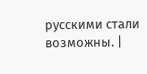русскими стали возможны. |